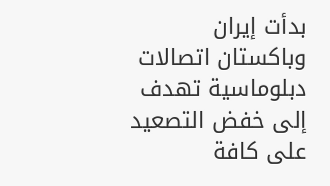بدأت إيران وباكستان اتصالات دبلوماسية تهدف إلى خفض التصعيد على كافة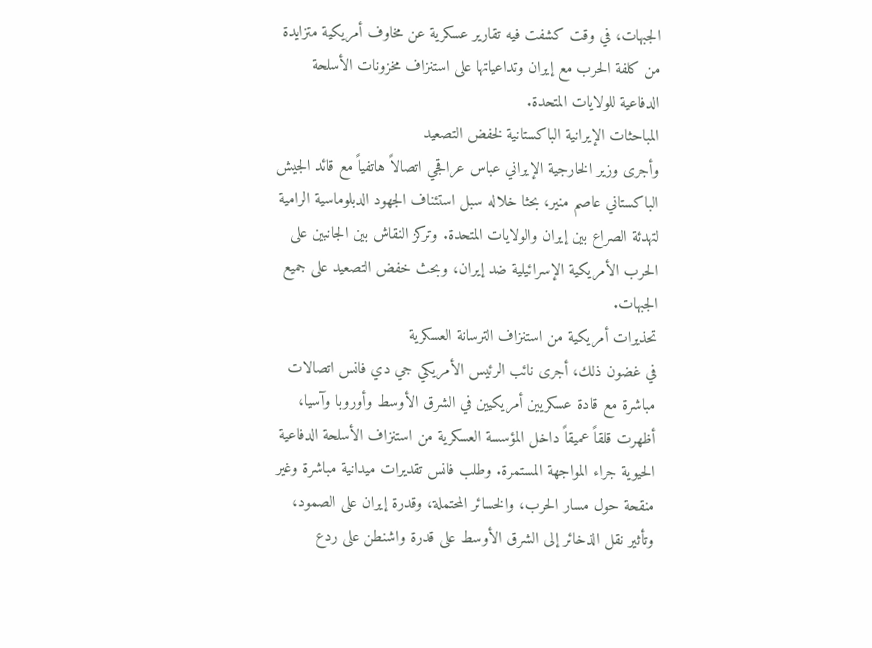الجبهات، في وقت كشفت فيه تقارير عسكرية عن مخاوف أمريكية متزايدة من كلفة الحرب مع إيران وتداعياتها على استنزاف مخزونات الأسلحة الدفاعية للولايات المتحدة.
المباحثات الإيرانية الباكستانية لخفض التصعيد
وأجرى وزير الخارجية الإيراني عباس عراقجي اتصالاً هاتفياً مع قائد الجيش الباكستاني عاصم منير، بحثا خلاله سبل استئناف الجهود الدبلوماسية الرامية لتهدئة الصراع بين إيران والولايات المتحدة. وتركز النقاش بين الجانبين على الحرب الأمريكية الإسرائيلية ضد إيران، وبحث خفض التصعيد على جميع الجبهات.
تحذيرات أمريكية من استنزاف الترسانة العسكرية
في غضون ذلك، أجرى نائب الرئيس الأمريكي جي دي فانس اتصالات مباشرة مع قادة عسكريين أمريكيين في الشرق الأوسط وأوروبا وآسيا، أظهرت قلقاً عميقاً داخل المؤسسة العسكرية من استنزاف الأسلحة الدفاعية الحيوية جراء المواجهة المستمرة. وطلب فانس تقديرات ميدانية مباشرة وغير منقحة حول مسار الحرب، والخسائر المحتملة، وقدرة إيران على الصمود، وتأثير نقل الذخائر إلى الشرق الأوسط على قدرة واشنطن على ردع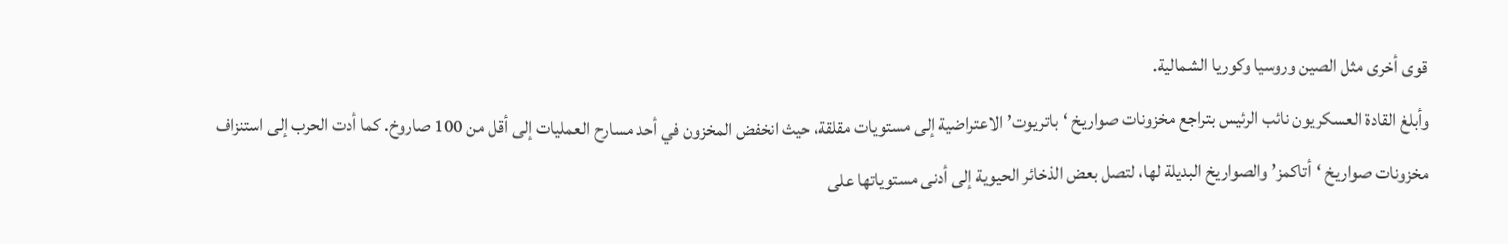قوى أخرى مثل الصين وروسيا وكوريا الشمالية.
وأبلغ القادة العسكريون نائب الرئيس بتراجع مخزونات صواريخ ‘باتريوت’ الاعتراضية إلى مستويات مقلقة، حيث انخفض المخزون في أحد مسارح العمليات إلى أقل من 100 صاروخ. كما أدت الحرب إلى استنزاف مخزونات صواريخ ‘أتاكمز’ والصواريخ البديلة لها، لتصل بعض الذخائر الحيوية إلى أدنى مستوياتها على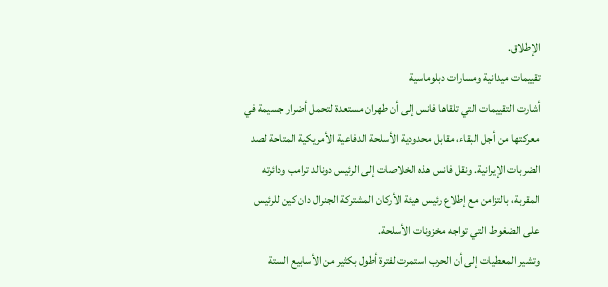الإطلاق.
تقييمات ميدانية ومسارات دبلوماسية
أشارت التقييمات التي تلقاها فانس إلى أن طهران مستعدة لتحمل أضرار جسيمة في معركتها من أجل البقاء، مقابل محدودية الأسلحة الدفاعية الأمريكية المتاحة لصد الضربات الإيرانية. ونقل فانس هذه الخلاصات إلى الرئيس دونالد ترامب ودائرته المقربة، بالتزامن مع إطلاع رئيس هيئة الأركان المشتركة الجنرال دان كين للرئيس على الضغوط التي تواجه مخزونات الأسلحة.
وتشير المعطيات إلى أن الحرب استمرت لفترة أطول بكثير من الأسابيع الستة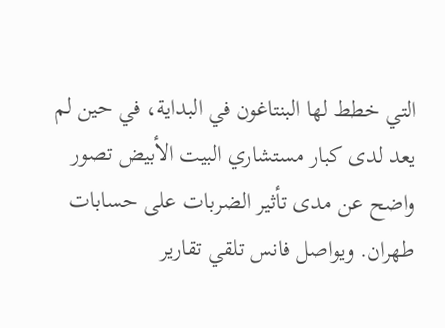التي خطط لها البنتاغون في البداية، في حين لم يعد لدى كبار مستشاري البيت الأبيض تصور واضح عن مدى تأثير الضربات على حسابات طهران. ويواصل فانس تلقي تقارير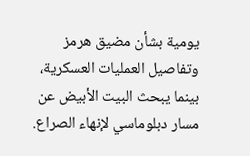يومية بشأن مضيق هرمز وتفاصيل العمليات العسكرية، بينما يبحث البيت الأبيض عن مسار دبلوماسي لإنهاء الصراع.